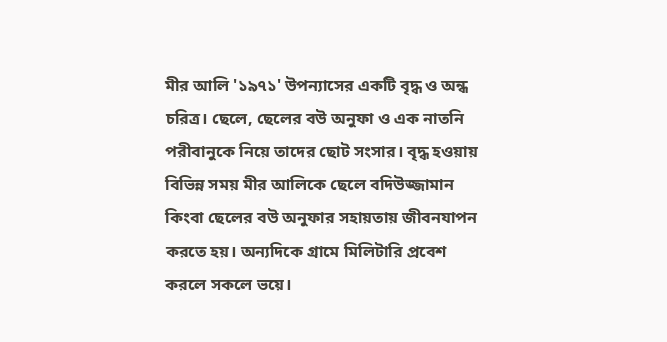মীর আলি '১৯৭১' উপন্যাসের একটি বৃদ্ধ ও অন্ধ চরিত্র। ছেলে, ছেলের বউ অনুফা ও এক নাতনি পরীবানুকে নিয়ে তাদের ছোট সংসার। বৃদ্ধ হওয়ায় বিভিন্ন সময় মীর আলিকে ছেলে বদিউজ্জামান কিংবা ছেলের বউ অনুফার সহায়তায় জীবনযাপন করতে হয়। অন্যদিকে গ্রামে মিলিটারি প্রবেশ করলে সকলে ভয়ে।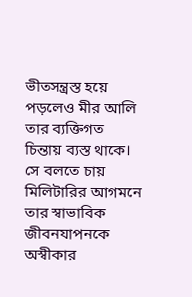ভীতসন্ত্রস্ত হয়ে পড়লেও মীর আলি তার ব্যক্তিগত চিন্তায় ব্যস্ত থাকে। সে বলতে চায় মিলিটারির আগমনে তার স্বাভাবিক জীবনযাপনকে অস্বীকার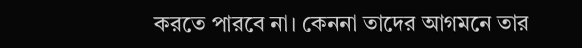করতে পারবে না। কেননা তাদের আগমনে তার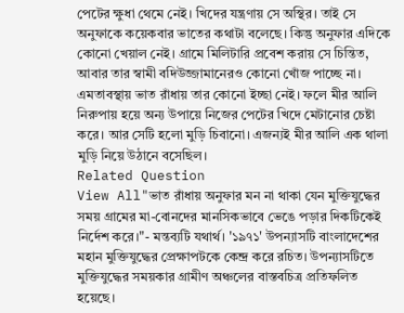পেটের ক্ষুধা থেমে নেই। খিদের যন্ত্রণায় সে অস্থির। তাই সে অনুফাকে কয়েকবার ভাতের কথাটা বলেছে। কিন্তু অনুফার এদিকে কোনো খেয়াল নেই। গ্রামে মিলিটারি প্রবেশ করায় সে চিন্তিত, আবার তার স্বামী বদিউজ্জামানেরও কোনো খোঁজ পাচ্ছে না। এমতাবস্থায় ভাত রাঁধায় তার কোনো ইচ্ছা নেই। ফলে মীর আলি নিরুপায় হয়ে অন্য উপায়ে নিজের পেটের খিদে মেটানোর চেষ্টা করে। আর সেটি হলো মুড়ি চিবানো। এজন্যই মীর আলি এক থালা মুড়ি নিয়ে উঠানে বসেছিল।
Related Question
View All"ভাত রাঁধায় অনুফার মন না থাকা যেন মুক্তিযুদ্ধের সময় গ্রামের মা-বোনদের মানসিকভাবে ভেঙে পড়ার দিকটিকেই নির্দেশ করে।"- মন্তব্যটি যথার্থ। '১৯৭১' উপন্যাসটি বাংলাদেশের মহান মুক্তিযুদ্ধের প্রেক্ষাপটকে কেন্দ্র করে রচিত। উপন্যাসটিতে মুক্তিযুদ্ধের সময়কার গ্রামীণ অঞ্চলের বাস্তবচিত্র প্রতিফলিত হয়েছে।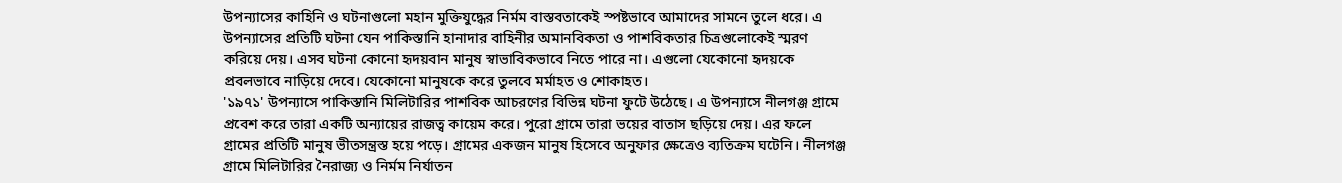উপন্যাসের কাহিনি ও ঘটনাগুলো মহান মুক্তিযুদ্ধের নির্মম বাস্তবতাকেই স্পষ্টভাবে আমাদের সামনে তুলে ধরে। এ উপন্যাসের প্রতিটি ঘটনা যেন পাকিস্তানি হানাদার বাহিনীর অমানবিকতা ও পাশবিকতার চিত্রগুলোকেই স্মরণ করিয়ে দেয়। এসব ঘটনা কোনো হৃদয়বান মানুষ স্বাভাবিকভাবে নিতে পারে না। এগুলো যেকোনো হৃদয়কে প্রবলভাবে নাড়িয়ে দেবে। যেকোনো মানুষকে করে তুলবে মর্মাহত ও শোকাহত।
'১৯৭১' উপন্যাসে পাকিস্তানি মিলিটারির পাশবিক আচরণের বিভিন্ন ঘটনা ফুটে উঠেছে। এ উপন্যাসে নীলগঞ্জ গ্রামে প্রবেশ করে তারা একটি অন্যায়ের রাজত্ব কায়েম করে। পুরো গ্রামে তারা ভয়ের বাতাস ছড়িয়ে দেয়। এর ফলে গ্রামের প্রতিটি মানুষ ভীতসন্ত্রস্ত হয়ে পড়ে। গ্রামের একজন মানুষ হিসেবে অনুফার ক্ষেত্রেও ব্যতিক্রম ঘটেনি। নীলগঞ্জ গ্রামে মিলিটারির নৈরাজ্য ও নির্মম নির্যাতন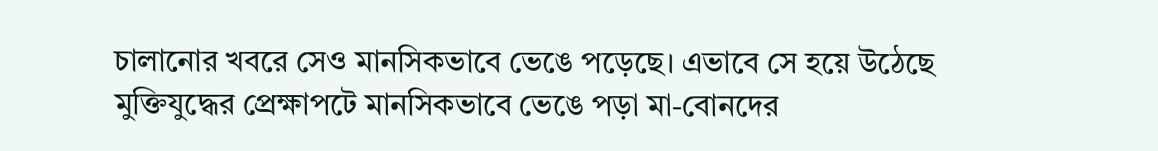চালানোর খবরে সেও মানসিকভাবে ভেঙে পড়েছে। এভাবে সে হয়ে উঠেছে মুক্তিযুদ্ধের প্রেক্ষাপটে মানসিকভাবে ভেঙে পড়া মা-বোনদের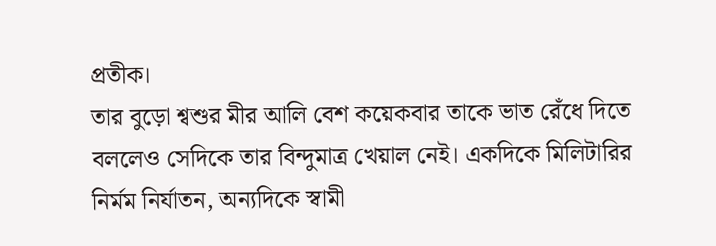প্রতীক।
তার বুড়ো শ্বশুর মীর আলি বেশ কয়েকবার তাকে ভাত রেঁধে দিতে বললেও সেদিকে তার বিন্দুমাত্র খেয়াল নেই। একদিকে মিলিটারির নির্মম নির্যাতন, অন্যদিকে স্বামী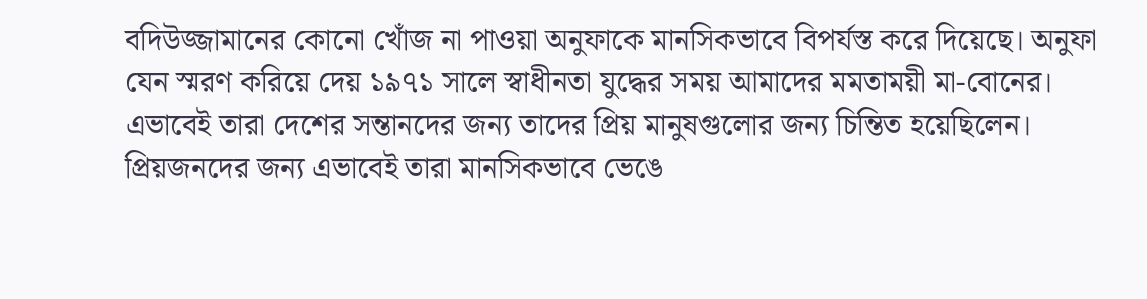বদিউজ্জামানের কোনো খোঁজ না পাওয়া অনুফাকে মানসিকভাবে বিপর্যস্ত করে দিয়েছে। অনুফা যেন স্মরণ করিয়ে দেয় ১৯৭১ সালে স্বাধীনতা যুদ্ধের সময় আমাদের মমতাময়ী মা-বোনের। এভাবেই তারা দেশের সন্তানদের জন্য তাদের প্রিয় মানুষগুলোর জন্য চিন্তিত হয়েছিলেন। প্রিয়জনদের জন্য এভাবেই তারা মানসিকভাবে ভেঙে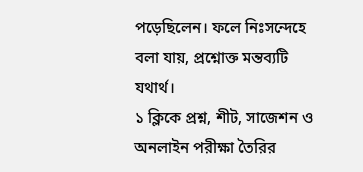পড়েছিলেন। ফলে নিঃসন্দেহে বলা যায়, প্রশ্নোক্ত মন্তব্যটি যথার্থ।
১ ক্লিকে প্রশ্ন, শীট, সাজেশন ও
অনলাইন পরীক্ষা তৈরির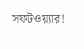সফটওয়্যার!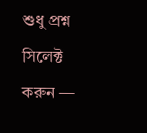শুধু প্রশ্ন সিলেক্ট করুন —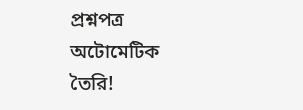প্রশ্নপত্র অটোমেটিক তৈরি!